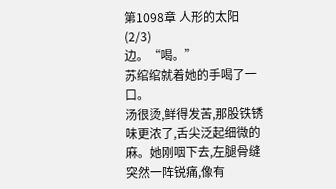第1098章 人形的太阳(2/3)
边。“喝。”
苏绾绾就着她的手喝了一口。
汤很烫,鲜得发苦,那股铁锈味更浓了,舌尖泛起细微的麻。她刚咽下去,左腿骨缝突然一阵锐痛,像有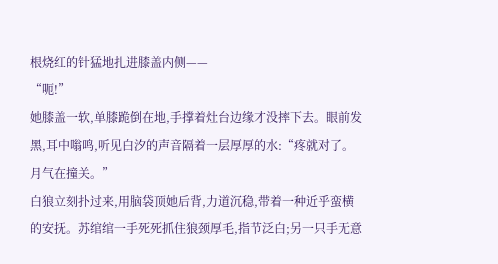根烧红的针猛地扎进膝盖内侧——
“呃!”
她膝盖一软,单膝跪倒在地,手撑着灶台边缘才没摔下去。眼前发黑,耳中嗡鸣,听见白汐的声音隔着一层厚厚的水:“疼就对了。月气在撞关。”
白狼立刻扑过来,用脑袋顶她后背,力道沉稳,带着一种近乎蛮横的安抚。苏绾绾一手死死抓住狼颈厚毛,指节泛白;另一只手无意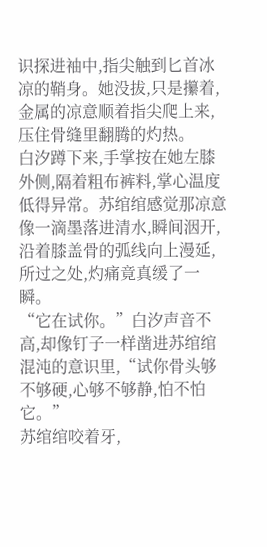识探进袖中,指尖触到匕首冰凉的鞘身。她没拔,只是攥着,金属的凉意顺着指尖爬上来,压住骨缝里翻腾的灼热。
白汐蹲下来,手掌按在她左膝外侧,隔着粗布裤料,掌心温度低得异常。苏绾绾感觉那凉意像一滴墨落进清水,瞬间洇开,沿着膝盖骨的弧线向上漫延,所过之处,灼痛竟真缓了一瞬。
“它在试你。”白汐声音不高,却像钉子一样凿进苏绾绾混沌的意识里,“试你骨头够不够硬,心够不够静,怕不怕它。”
苏绾绾咬着牙,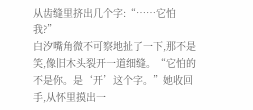从齿缝里挤出几个字:“……它怕我?”
白汐嘴角微不可察地扯了一下,那不是笑,像旧木头裂开一道细缝。“它怕的不是你。是‘开’这个字。”她收回手,从怀里摸出一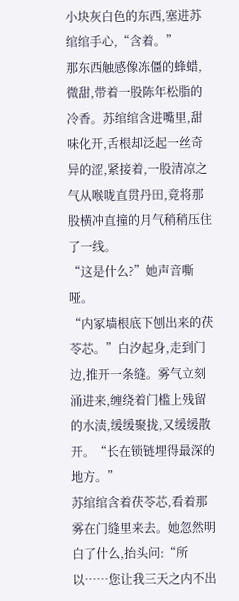小块灰白色的东西,塞进苏绾绾手心,“含着。”
那东西触感像冻僵的蜂蜡,微甜,带着一股陈年松脂的冷香。苏绾绾含进嘴里,甜味化开,舌根却泛起一丝奇异的涩,紧接着,一股清凉之气从喉咙直贯丹田,竟将那股横冲直撞的月气稍稍压住了一线。
“这是什么?”她声音嘶哑。
“内冢墙根底下刨出来的茯苓芯。”白汐起身,走到门边,推开一条缝。雾气立刻涌进来,缠绕着门槛上残留的水渍,缓缓聚拢,又缓缓散开。“长在锁链埋得最深的地方。”
苏绾绾含着茯苓芯,看着那雾在门缝里来去。她忽然明白了什么,抬头问:“所以……您让我三天之内不出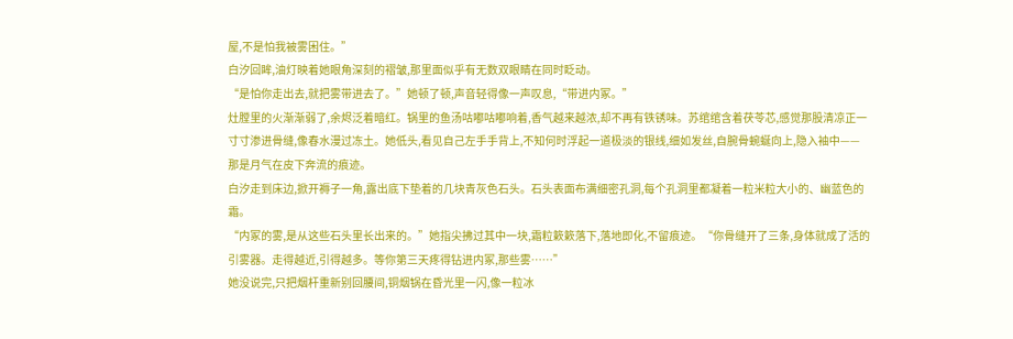屋,不是怕我被雾困住。”
白汐回眸,油灯映着她眼角深刻的褶皱,那里面似乎有无数双眼睛在同时眨动。
“是怕你走出去,就把雾带进去了。”她顿了顿,声音轻得像一声叹息,“带进内冢。”
灶膛里的火渐渐弱了,余烬泛着暗红。锅里的鱼汤咕嘟咕嘟响着,香气越来越浓,却不再有铁锈味。苏绾绾含着茯苓芯,感觉那股清凉正一寸寸渗进骨缝,像春水漫过冻土。她低头,看见自己左手手背上,不知何时浮起一道极淡的银线,细如发丝,自腕骨蜿蜒向上,隐入袖中——那是月气在皮下奔流的痕迹。
白汐走到床边,掀开褥子一角,露出底下垫着的几块青灰色石头。石头表面布满细密孔洞,每个孔洞里都凝着一粒米粒大小的、幽蓝色的霜。
“内冢的雾,是从这些石头里长出来的。”她指尖拂过其中一块,霜粒簌簌落下,落地即化,不留痕迹。“你骨缝开了三条,身体就成了活的引雾器。走得越近,引得越多。等你第三天疼得钻进内冢,那些雾……”
她没说完,只把烟杆重新别回腰间,铜烟锅在昏光里一闪,像一粒冰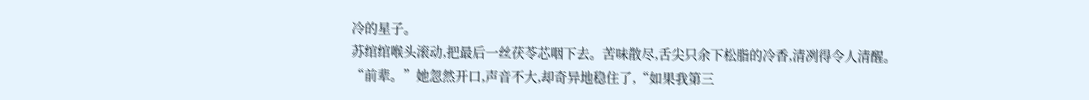冷的星子。
苏绾绾喉头滚动,把最后一丝茯苓芯咽下去。苦味散尽,舌尖只余下松脂的冷香,清冽得令人清醒。
“前辈。”她忽然开口,声音不大,却奇异地稳住了,“如果我第三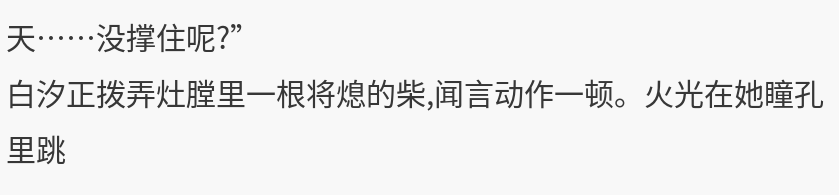天……没撑住呢?”
白汐正拨弄灶膛里一根将熄的柴,闻言动作一顿。火光在她瞳孔里跳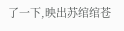了一下,映出苏绾绾苍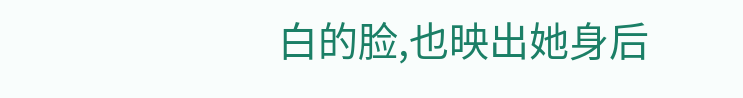白的脸,也映出她身后